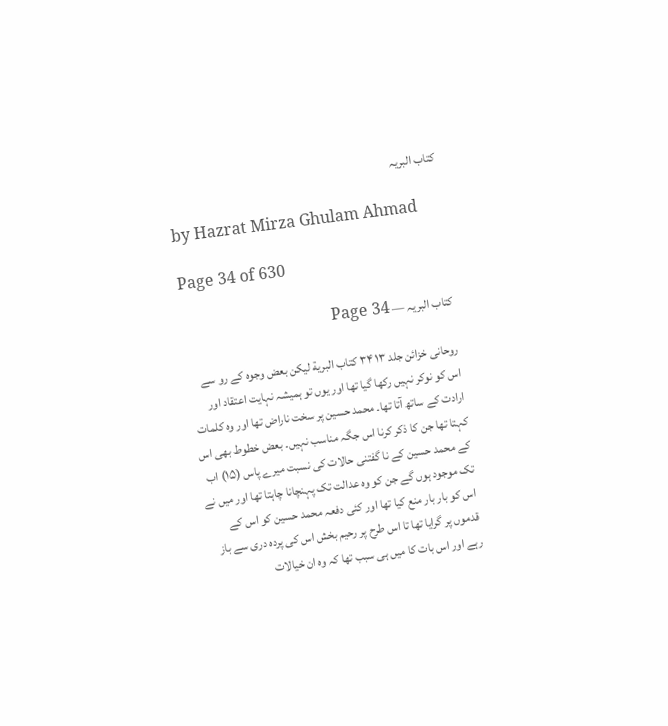کتاب البریہ

by Hazrat Mirza Ghulam Ahmad

Page 34 of 630

کتاب البریہ — Page 34

روحانی خزائن جلد ۱۳ ۳۴ کتاب البرية لیکن بعض وجوہ کے رو سے اس کو نوکر نہیں رکھا گیا تھا اور یوں تو ہمیشہ نہایت اعتقاد اور ارادت کے ساتھ آتا تھا۔ محمد حسین پر سخت ناراض تھا اور وہ کلمات کہتا تھا جن کا ذکر کرنا اس جگہ مناسب نہیں۔ بعض خطوط بھی اس کے محمد حسین کے نا گفتنی حالات کی نسبت میرے پاس (۱۵) اب تک موجود ہوں گے جن کو وہ عدالت تک پہنچانا چاہتا تھا اور میں نے اس کو بار بار منع کیا تھا اور کئی دفعہ محمد حسین کو اس کے قدموں پر گرایا تھا تا اس طرح پر رحیم بخش اس کی پردہ دری سے باز رہے اور اس بات کا میں ہی سبب تھا کہ وہ ان خیالات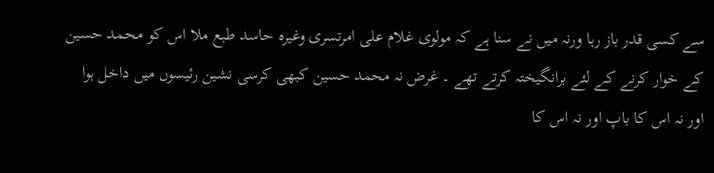سے کسی قدر باز رہا ورنہ میں نے سنا ہے کہ مولوی غلام علی امرتسری وغیرہ حاسد طبع ملا اس کو محمد حسین کے خوار کرنے کے لئے برانگیختہ کرتے تھے ۔ غرض نہ محمد حسین کبھی کرسی نشین رئیسوں میں داخل ہوا اور نہ اس کا باپ اور نہ اس کا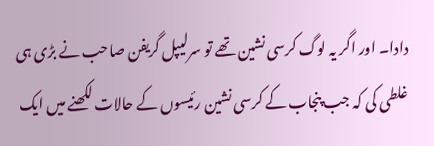دادا۔ اور اگر یہ لوگ کرسی نشین تھے تو سرلیپل گریفن صاحب نے بڑی ہی غلطی کی کہ جب پنجاب کے کرسی نشین رئیسوں کے حالات لکھنے میں ایک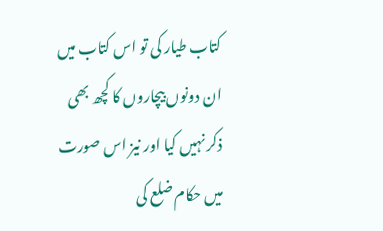کتاب طیار کی تو اس کتاب میں ان دونوں بیچاروں کا کچھ بھی ذکر نہیں کیا اور نیز اس صورت میں حکام ضلع کی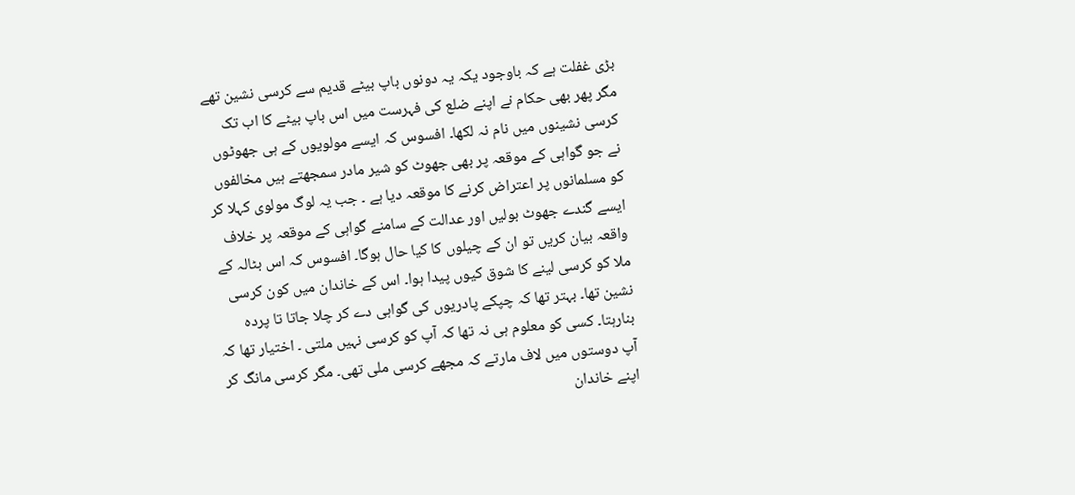بڑی غفلت ہے کہ باوجود یکہ یہ دونوں باپ بیٹے قدیم سے کرسی نشین تھے مگر پھر بھی حکام نے اپنے ضلع کی فہرست میں اس باپ بیٹے کا اب تک کرسی نشینوں میں نام نہ لکھا۔ افسوس کہ ایسے مولویوں کے ہی جھوٹوں نے جو گواہی کے موقعہ پر بھی جھوٹ کو شیر مادر سمجھتے ہیں مخالفوں کو مسلمانوں پر اعتراض کرنے کا موقعہ دیا ہے ۔ جب یہ لوگ مولوی کہلا کر ایسے گندے جھوٹ بولیں اور عدالت کے سامنے گواہی کے موقعہ پر خلاف واقعہ بیان کریں تو ان کے چیلوں کا کیا حال ہوگا۔ افسوس کہ اس بٹالہ کے ملا کو کرسی لینے کا شوق کیوں پیدا ہوا۔ اس کے خاندان میں کون کرسی نشین تھا۔ بہتر تھا کہ چپکے پادریوں کی گواہی دے کر چلا جاتا تا پردہ بنارہتا۔ کسی کو معلوم ہی نہ تھا کہ آپ کو کرسی نہیں ملتی ۔ اختیار تھا کہ آپ دوستوں میں لاف مارتے کہ مجھے کرسی ملی تھی۔ مگر کرسی مانگ کر اپنے خاندان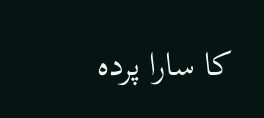کا سارا پردہ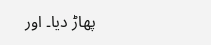پھاڑ دیا۔ اور